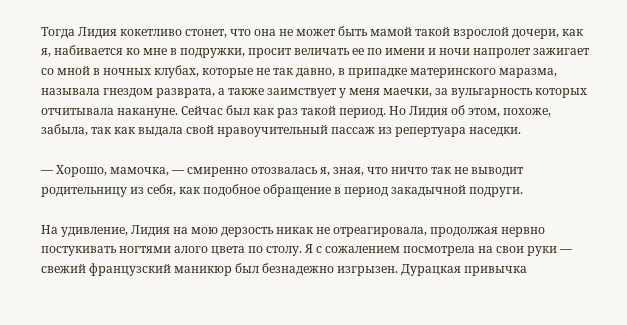Тогда Лидия кокетливо стонет, что она не может быть мамой такой взрослой дочери, как я, набивается ко мне в подружки, просит величать ее по имени и ночи напролет зажигает со мной в ночных клубах, которые не так давно, в припадке материнского маразма, называла гнездом разврата, а также заимствует у меня маечки, за вульгарность которых отчитывала накануне. Сейчас был как раз такой период. Но Лидия об этом, похоже, забыла, так как выдала свой нравоучительный пассаж из репертуара наседки.

— Хорошо, мамочка, — смиренно отозвалась я, зная, что ничто так не выводит родительницу из себя, как подобное обращение в период закадычной подруги.

На удивление, Лидия на мою дерзость никак не отреагировала, продолжая нервно постукивать ногтями алого цвета по столу. Я с сожалением посмотрела на свои руки — свежий французский маникюр был безнадежно изгрызен. Дурацкая привычка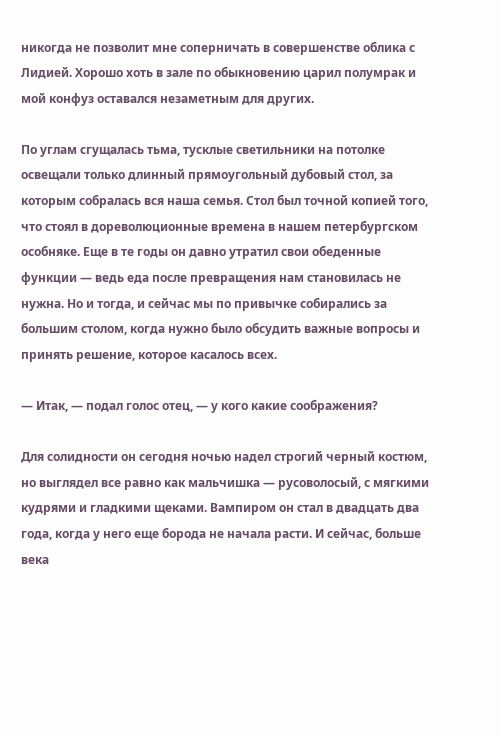никогда не позволит мне соперничать в совершенстве облика с Лидией. Хорошо хоть в зале по обыкновению царил полумрак и мой конфуз оставался незаметным для других.

По углам сгущалась тьма, тусклые светильники на потолке освещали только длинный прямоугольный дубовый стол, за которым собралась вся наша семья. Стол был точной копией того, что стоял в дореволюционные времена в нашем петербургском особняке. Еще в те годы он давно утратил свои обеденные функции — ведь еда после превращения нам становилась не нужна. Но и тогда, и сейчас мы по привычке собирались за большим столом, когда нужно было обсудить важные вопросы и принять решение, которое касалось всех.

— Итак, — подал голос отец, — у кого какие соображения?

Для солидности он сегодня ночью надел строгий черный костюм, но выглядел все равно как мальчишка — русоволосый, с мягкими кудрями и гладкими щеками. Вампиром он стал в двадцать два года, когда у него еще борода не начала расти. И сейчас, больше века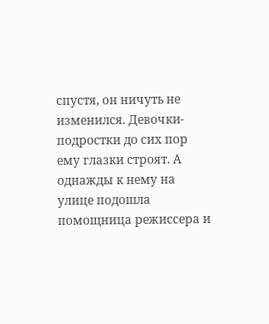спустя, он ничуть не изменился. Девочки-подростки до сих пор ему глазки строят. А однажды к нему на улице подошла помощница режиссера и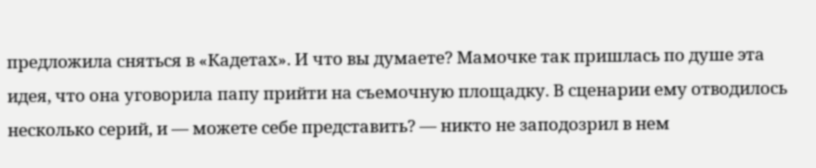предложила сняться в «Кадетах». И что вы думаете? Мамочке так пришлась по душе эта идея, что она уговорила папу прийти на съемочную площадку. В сценарии ему отводилось несколько серий, и — можете себе представить? — никто не заподозрил в нем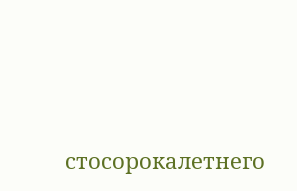стосорокалетнего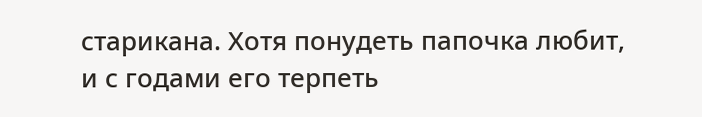старикана. Хотя понудеть папочка любит, и с годами его терпеть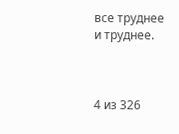все труднее и труднее.



4 из 326